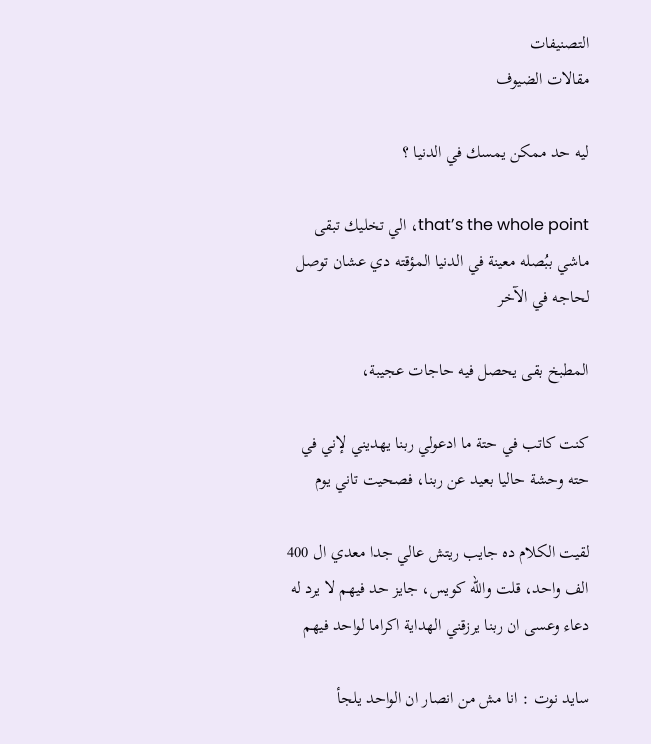التصنيفات
مقالات الضيوف

ليه حد ممكن يمسك في الدنيا ؟

that’s the whole point، الي تخليك تبقى ماشي ببُصله معينة في الدنيا المؤقته دي عشان توصل لحاجه في الآخر

المطبخ بقى يحصل فيه حاجات عجيبة،

كنت كاتب في حتة ما ادعولي ربنا يهديني لإني في حته وحشة حاليا بعيد عن ربنا، فصحيت تاني يوم

لقيت الكلام ده جايب ريتش عالي جدا معدي ال 400 الف واحد، قلت والله كويس، جايز حد فيهم لا يرد له دعاء وعسى ان ربنا يرزقني الهداية اكراما لواحد فيهم

سايد نوت : انا مش من انصار ان الواحد يلجأ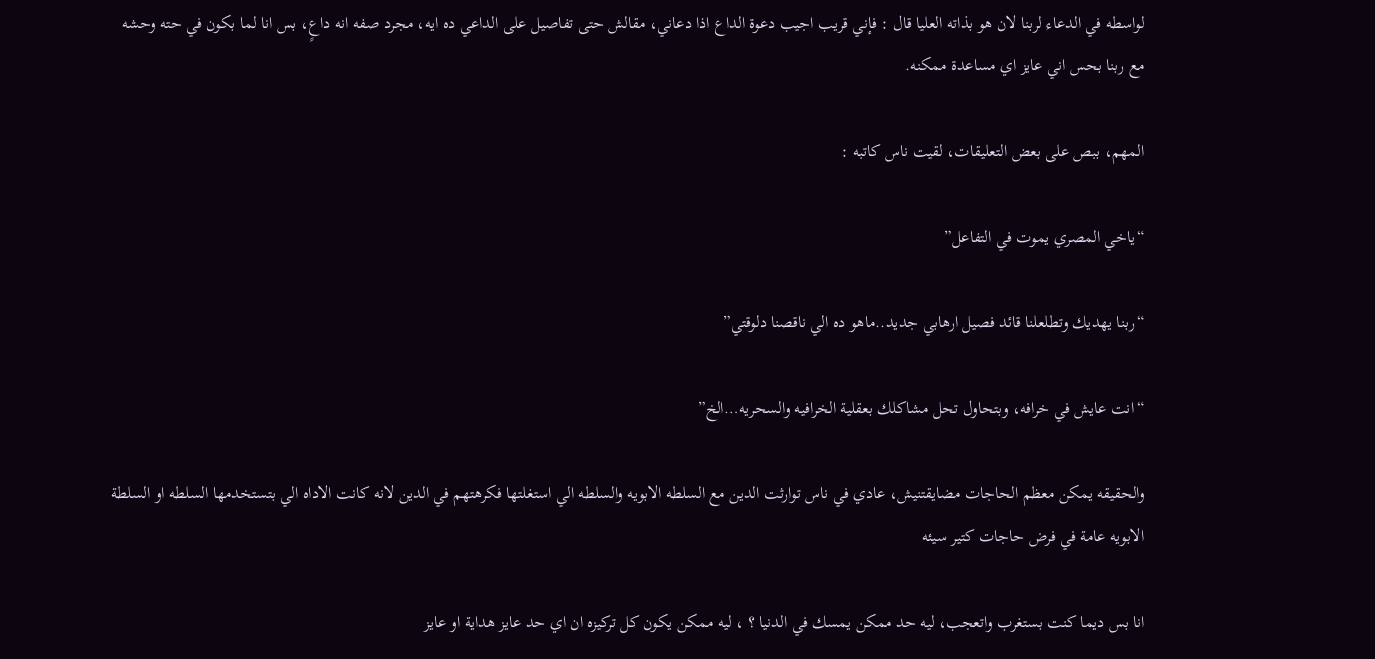لواسطه في الدعاء لربنا لان هو بذاته العليا قال : فإني قريب اجيب دعوة الداع اذا دعاني، مقالش حتى تفاصيل على الداعي ده ايه، مجرد صفه انه داعٍ، بس انا لما بكون في حته وحشه مع ربنا بحس اني عايز اي مساعدة ممكنه.

المهم، ببص على بعض التعليقات، لقيت ناس كاتبه :

“ياخي المصري يموت في التفاعل”

“ربنا يهديك وتطلعلنا قائد فصيل ارهابي جديد..ماهو ده الي ناقصنا دلوقتي”

“انت عايش في خرافه، وبتحاول تحل مشاكلك بعقلية الخرافيه والسحريه…الخ”

والحقيقه يمكن معظم الحاجات مضايقتنيش، عادي في ناس توارثت الدين مع السلطه الابويه والسلطه الي استغلتها فكرهتهم في الدين لانه كانت الاداه الي بتستخدمها السلطه او السلطة الابويه عامة في فرض حاجات كتير سيئه

انا بس ديما كنت بستغرب واتعجب، ليه حد ممكن يمسك في الدنيا ؟ ، ليه ممكن يكون كل تركيزه ان اي حد عايز هداية او عايز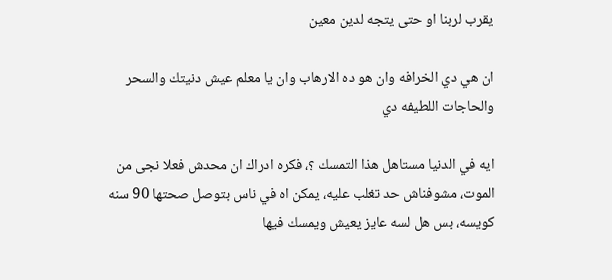يقرب لربنا او حتى يتجه لدين معين

ان هي دي الخرافه وان هو ده الارهاب وان يا معلم عيش دنيتك والسحر والحاجات اللطيفه دي

ايه في الدنيا مستاهل هذا التمسك ؟، فكره ادراك ان محدش فعلا نجى من الموت، مشوفناش حد تغلب عليه، يمكن اه في ناس بتوصل صحتها 90 سنه كويسه، بس هل لسه عايز يعيش ويمسك فيها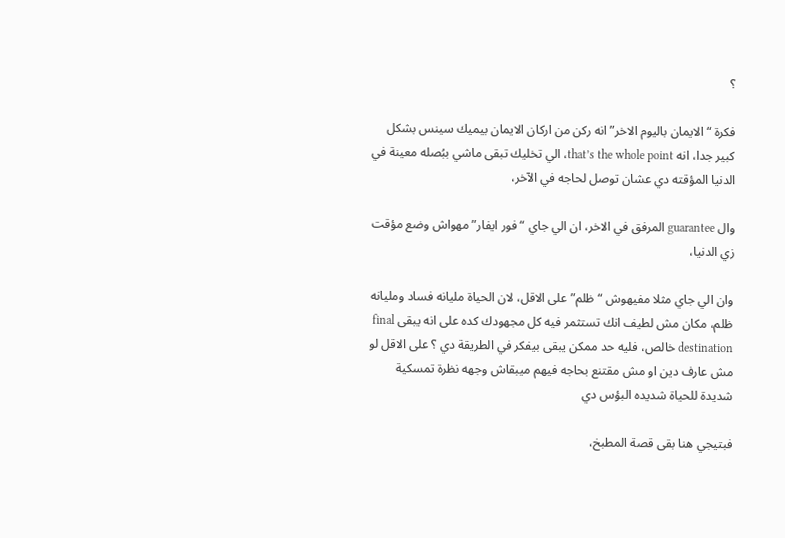؟

فكرة “الايمان باليوم الاخر” انه ركن من اركان الايمان بيميك سينس بشكل كبير جدا، انه that’s the whole point، الي تخليك تبقى ماشي ببُصله معينة في الدنيا المؤقته دي عشان توصل لحاجه في الآخر،

وال guarantee المرفق في الاخر، ان الي جاي “فور ايفار” مهواش وضع مؤقت زي الدنيا،

وان الي جاي مثلا مفيهوش “ظلم” على الاقل، لان الحياة مليانه فساد ومليانه ظلم، مكان مش لطيف انك تستثمر فيه كل مجهودك كده على انه يبقى final destination خالص، فليه حد ممكن يبقى بيفكر في الطريقة دي ؟ على الاقل لو مش عارف دين او مش مقتنع بحاجه فيهم ميبقاش وجهه نظرة تمسكية شديدة للحياة شديده البؤس دي

فبتيجي هنا بقى قصة المطبخ،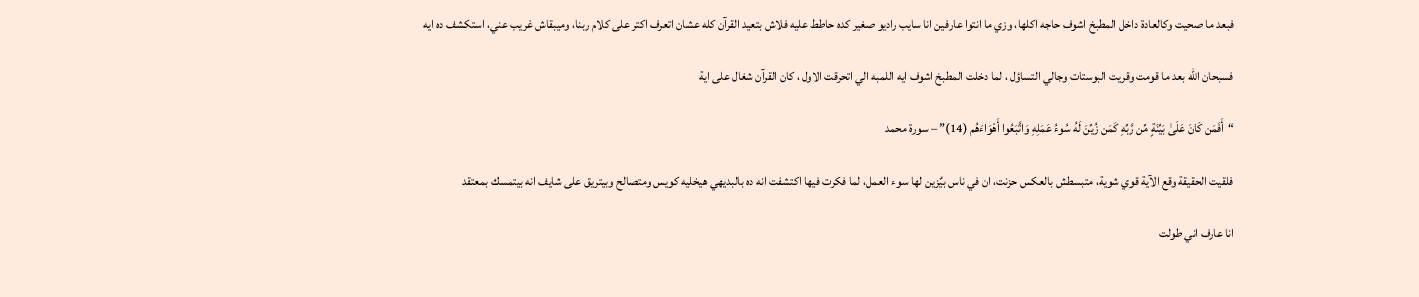فبعد ما صحيت وكالعادة داخل المطبخ اشوف حاجه اكلها، وزي ما انتوا عارفين انا سايب راديو صغير كده حاطط عليه فلاش بتعيد القرآن كله عشان اتعرف اكتر على كلام ربنا، وميبقاش غريب عني، استكشف ده ايه

فسبحان الله بعد ما قومت وقريت البوستات وجالي التساؤل ، لما دخلت المطبخ اشوف ايه اللمبه الي اتحرقت الاول ، كان القرآن شغال على اية

“أَفَمَن كَانَ عَلَىٰ بَيِّنَةٍ مِّن رَّبِّهِ كَمَن زُيِّنَ لَهُ سُوءُ عَمَلِهِ وَاتَّبَعُوا أَهْوَاءَهُم (14)” – سورة محمد

فلقيت الحقيقة وقع الآية قوي شوية، متبسطش بالعكس حزنت، ان في ناس بيٌزين لها سوء العمل، لما فكرت فيها اكتشفت انه ده بالبديهي هيخليه كويس ومتصالح وبيتريق على شايف انه بيتمسك بمعتقد

انا عارف اني طولت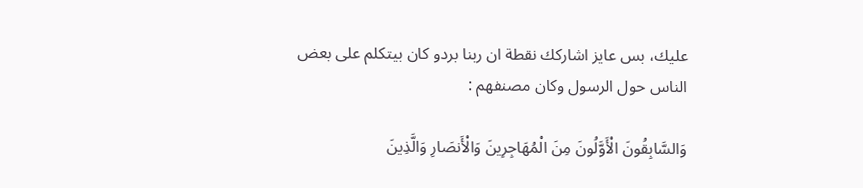عليك، بس عايز اشاركك نقطة ان ربنا بردو كان بيتكلم على بعض الناس حول الرسول وكان مصنفهم :

وَالسَّابِقُونَ الْأَوَّلُونَ مِنَ الْمُهَاجِرِينَ وَالْأَنصَارِ وَالَّذِينَ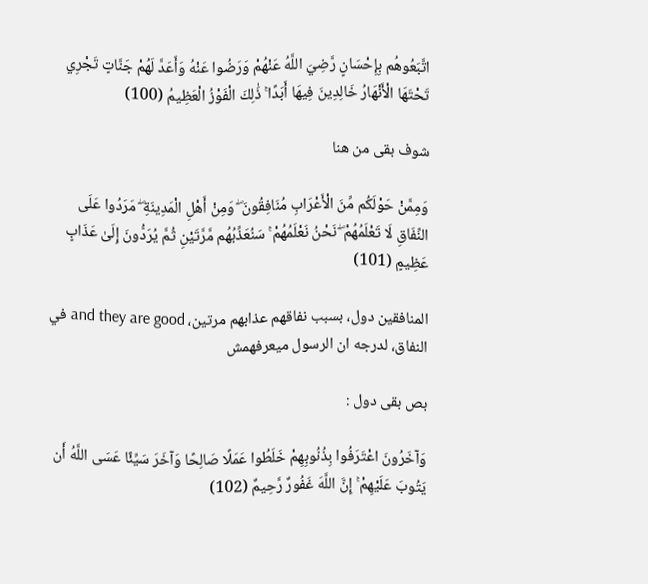اتَّبَعُوهُم بِإِحْسَانٍ رَّضِيَ اللَّهُ عَنْهُمْ وَرَضُوا عَنْهُ وَأَعَدَّ لَهُمْ جَنَّاتٍ تَجْرِي تَحْتَهَا الْأَنْهَارُ خَالِدِينَ فِيهَا أَبَدًا ۚ ذَٰلِكَ الْفَوْزُ الْعَظِيمُ (100)

شوف بقى من هنا

وَمِمَّنْ حَوْلَكُم مِّنَ الْأَعْرَابِ مُنَافِقُونَ ۖ وَمِنْ أَهْلِ الْمَدِينَةِ ۖ مَرَدُوا عَلَى النِّفَاقِ لَا تَعْلَمُهُمْ ۖ نَحْنُ نَعْلَمُهُمْ ۚ سَنُعَذِّبُهُم مَّرَّتَيْنِ ثُمَّ يُرَدُّونَ إِلَىٰ عَذَابٍ عَظِيمٍ (101)

المنافقين دول، بسبب نفاقهم عذابهم مرتين، and they are good في النفاق، لدرجه ان الرسول ميعرفهمش

بص بقى دول :

وَآخَرُونَ اعْتَرَفُوا بِذُنُوبِهِمْ خَلَطُوا عَمَلًا صَالِحًا وَآخَرَ سَيِّئًا عَسَى اللَّهُ أَن يَتُوبَ عَلَيْهِمْ ۚ إِنَّ اللَّهَ غَفُورٌ رَّحِيمٌ (102)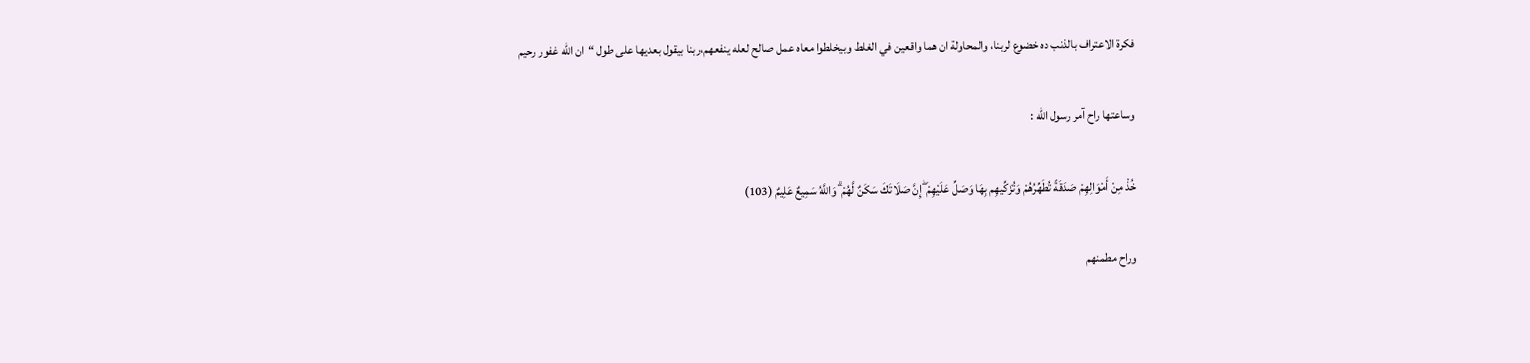فكرة الاعتراف بالذنب ده خضوع لربنا، والمحاولة ان هما واقعين في الغلط وبيخلطوا معاه عمل صالح لعله ينفعهم،ربنا بيقول بعديها على طول “ان الله غفور رحيم

وساعتها راح آمر رسول الله :

خُذْ مِنْ أَمْوَالِهِمْ صَدَقَةً تُطَهِّرُهُمْ وَتُزَكِّيهِم بِهَا وَصَلِّ عَلَيْهِمْ ۖ إِنَّ صَلَاتَكَ سَكَنٌ لَّهُمْ ۗ وَاللَّهُ سَمِيعٌ عَلِيمٌ (103)

وراح مطمنهم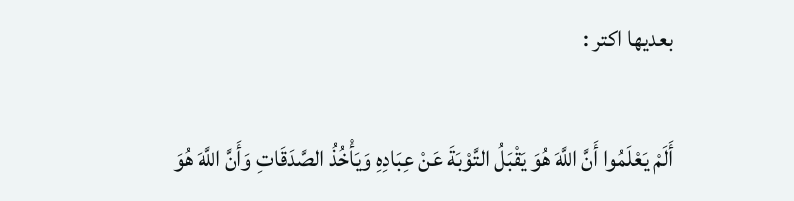بعديها اكتر :

أَلَمْ يَعْلَمُوا أَنَّ اللَّهَ هُوَ يَقْبَلُ التَّوْبَةَ عَنْ عِبَادِهِ وَيَأْخُذُ الصَّدَقَاتِ وَأَنَّ اللَّهَ هُوَ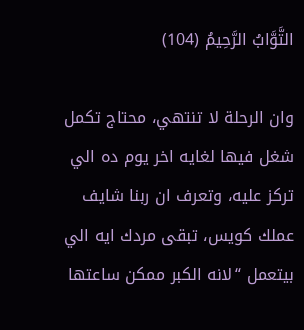التَّوَّابُ الرَّحِيمُ (104)

وان الرحلة لا تنتهي، محتاج تكمل شغل فيها لغايه اخر يوم ده الي تركز عليه، وتعرف ان ربنا شايف عملك كويس، تبقى مردك ايه الي بيتعمل “لانه الكبر ممكن ساعتها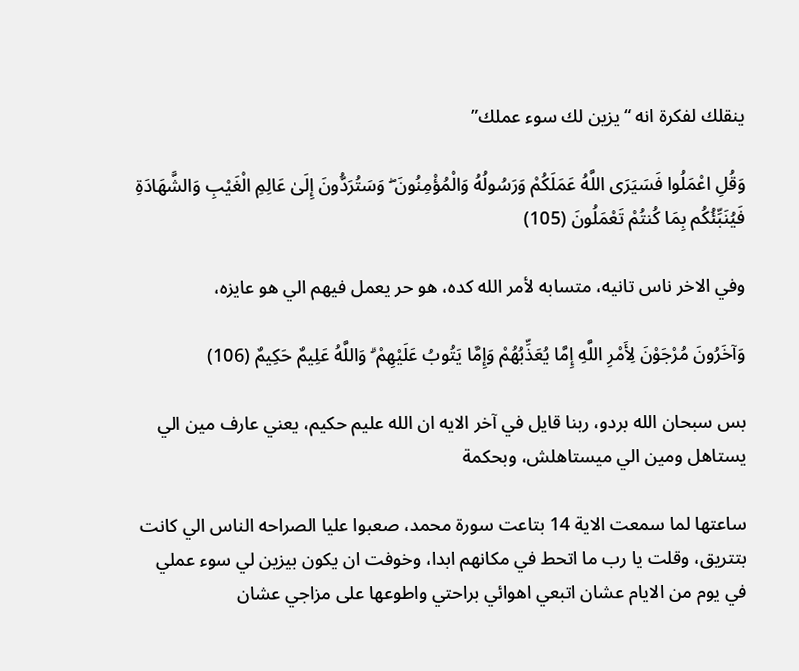ينقلك لفكرة انه “يزين لك سوء عملك”

وَقُلِ اعْمَلُوا فَسَيَرَى اللَّهُ عَمَلَكُمْ وَرَسُولُهُ وَالْمُؤْمِنُونَ ۖ وَسَتُرَدُّونَ إِلَىٰ عَالِمِ الْغَيْبِ وَالشَّهَادَةِ فَيُنَبِّئُكُم بِمَا كُنتُمْ تَعْمَلُونَ (105)

وفي الاخر ناس تانيه، متسابه لأمر الله كده، هو حر يعمل فيهم الي هو عايزه،

وَآخَرُونَ مُرْجَوْنَ لِأَمْرِ اللَّهِ إِمَّا يُعَذِّبُهُمْ وَإِمَّا يَتُوبُ عَلَيْهِمْ ۗ وَاللَّهُ عَلِيمٌ حَكِيمٌ (106)

بس سبحان الله بردو، ربنا قايل في آخر الايه ان الله عليم حكيم، يعني عارف مين الي يستاهل ومين الي ميستاهلش، وبحكمة

ساعتها لما سمعت الاية 14 بتاعت سورة محمد، صعبوا عليا الصراحه الناس الي كانت بتتريق، وقلت يا رب ما اتحط في مكانهم ابدا، وخوفت ان يكون بيزين لي سوء عملي في يوم من الايام عشان اتبعي اهوائي براحتي واطوعها على مزاجي عشان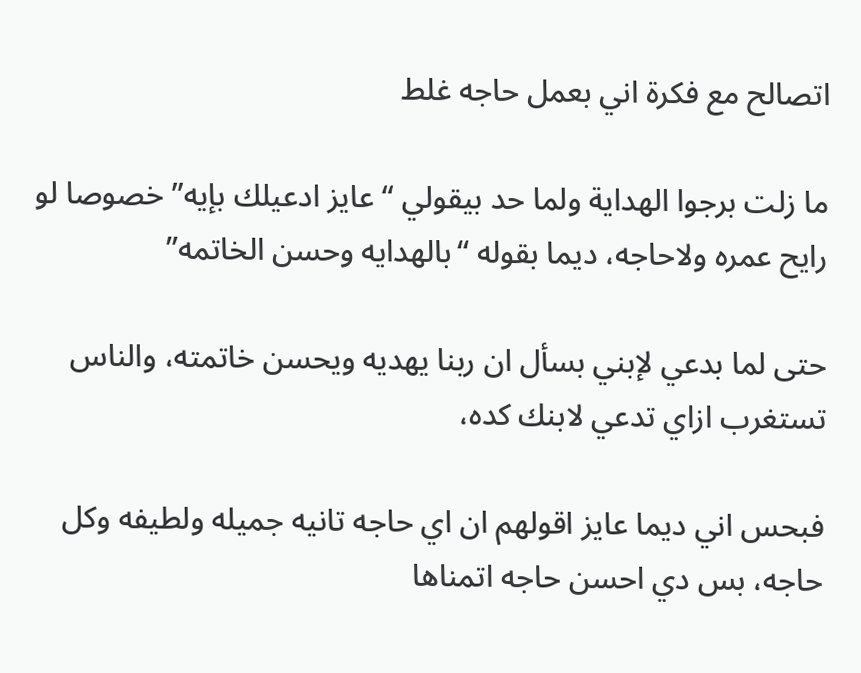اتصالح مع فكرة اني بعمل حاجه غلط

ما زلت برجوا الهداية ولما حد بيقولي “عايز ادعيلك بإيه” خصوصا لو رايح عمره ولاحاجه، ديما بقوله “بالهدايه وحسن الخاتمه”

حتى لما بدعي لإبني بسأل ان ربنا يهديه ويحسن خاتمته، والناس تستغرب ازاي تدعي لابنك كده،

فبحس اني ديما عايز اقولهم ان اي حاجه تانيه جميله ولطيفه وكل حاجه، بس دي احسن حاجه اتمناها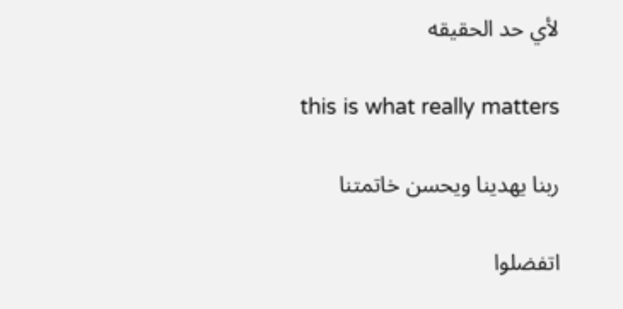لأي حد الحقيقه

this is what really matters

ربنا يهدينا ويحسن خاتمتنا

اتفضلوا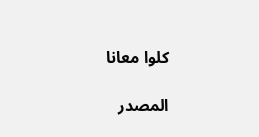كلوا معانا

المصدر